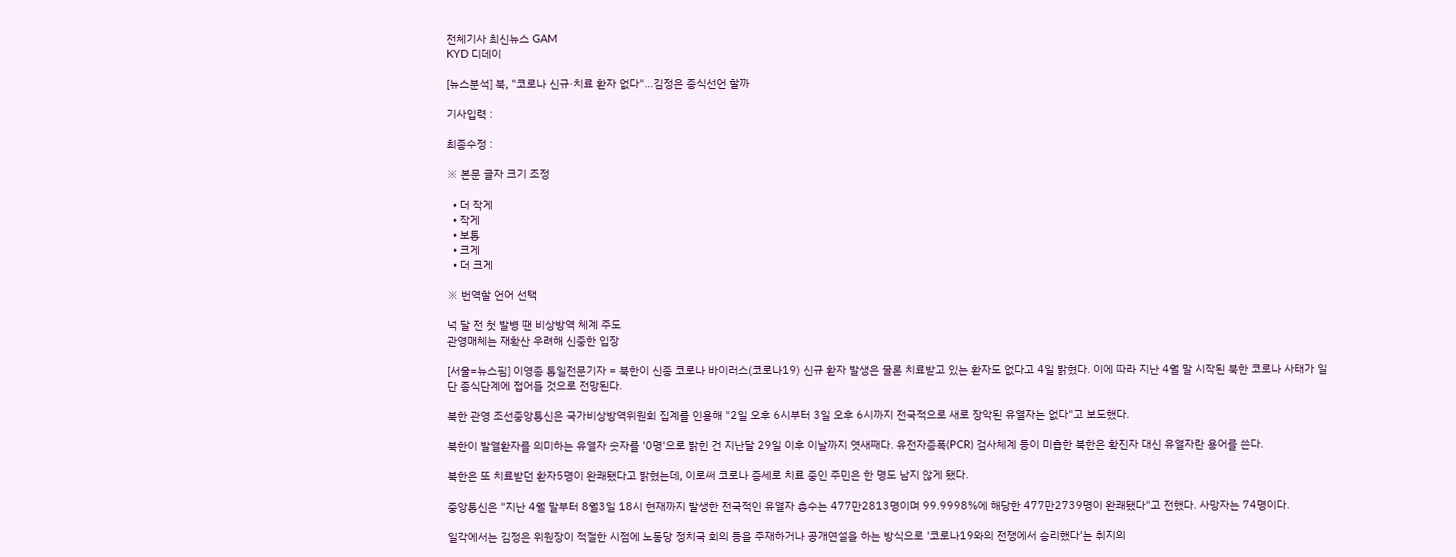전체기사 최신뉴스 GAM
KYD 디데이

[뉴스분석] 북, "코로나 신규·치료 환자 없다"…김정은 종식선언 할까

기사입력 :

최종수정 :

※ 본문 글자 크기 조정

  • 더 작게
  • 작게
  • 보통
  • 크게
  • 더 크게

※ 번역할 언어 선택

넉 달 전 첫 발병 땐 비상방역 체계 주도
관영매체는 재확산 우려해 신중한 입장

[서울=뉴스핌] 이영종 통일전문기자 = 북한이 신종 코로나 바이러스(코로나19) 신규 환자 발생은 물론 치료받고 있는 환자도 없다고 4일 밝혔다. 이에 따라 지난 4월 말 시작된 북한 코로나 사태가 일단 종식단계에 접어들 것으로 전망된다.

북한 관영 조선중앙통신은 국가비상방역위원회 집계를 인용해 "2일 오후 6시부터 3일 오후 6시까지 전국적으로 새로 장악된 유열자는 없다"고 보도했다.

북한이 발열환자를 의미하는 유열자 숫자를 '0명'으로 밝힌 건 지난달 29일 이후 이날까지 엿새째다. 유전자증폭(PCR) 검사체계 등이 미흡한 북한은 확진자 대신 유열자란 용어를 쓴다.

북한은 또 치료받던 환자5명이 완쾌됐다고 밝혔는데, 이로써 코로나 증세로 치료 중인 주민은 한 명도 남지 않게 됐다.

중앙통신은 "지난 4월 말부터 8월3일 18시 현재까지 발생한 전국적인 유열자 총수는 477만2813명이며 99.9998%에 해당한 477만2739명이 완쾌됐다"고 전했다. 사망자는 74명이다.

일각에서는 김정은 위원장이 적절한 시점에 노동당 정치국 회의 등을 주재하거나 공개연설을 하는 방식으로 '코로나19와의 전쟁에서 승리했다'는 취지의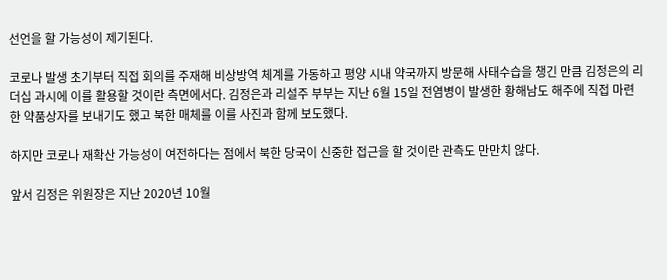선언을 할 가능성이 제기된다.

코로나 발생 초기부터 직접 회의를 주재해 비상방역 체계를 가동하고 평양 시내 약국까지 방문해 사태수습을 챙긴 만큼 김정은의 리더십 과시에 이를 활용할 것이란 측면에서다. 김정은과 리설주 부부는 지난 6월 15일 전염병이 발생한 황해남도 해주에 직접 마련한 약품상자를 보내기도 했고 북한 매체를 이를 사진과 함께 보도했다.

하지만 코로나 재확산 가능성이 여전하다는 점에서 북한 당국이 신중한 접근을 할 것이란 관측도 만만치 않다.

앞서 김정은 위원장은 지난 2020년 10월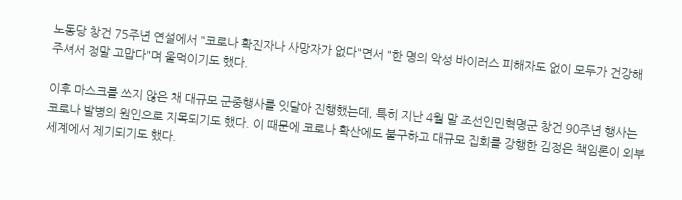노동당 창건 75주년 연설에서 "코로나 확진자나 사망자가 없다"면서 "한 명의 악성 바이러스 피해자도 없이 모두가 건강해 주셔서 정말 고맙다"며 울먹이기도 했다.

이후 마스크를 쓰지 않은 채 대규모 군중행사를 잇달아 진행했는데, 특히 지난 4월 말 조선인민혁명군 창건 90주년 행사는 코로나 발병의 원인으로 지목되기도 했다. 이 때문에 코로나 확산에도 불구하고 대규모 집회를 강행한 김정은 책임론이 외부세계에서 제기되기도 했다.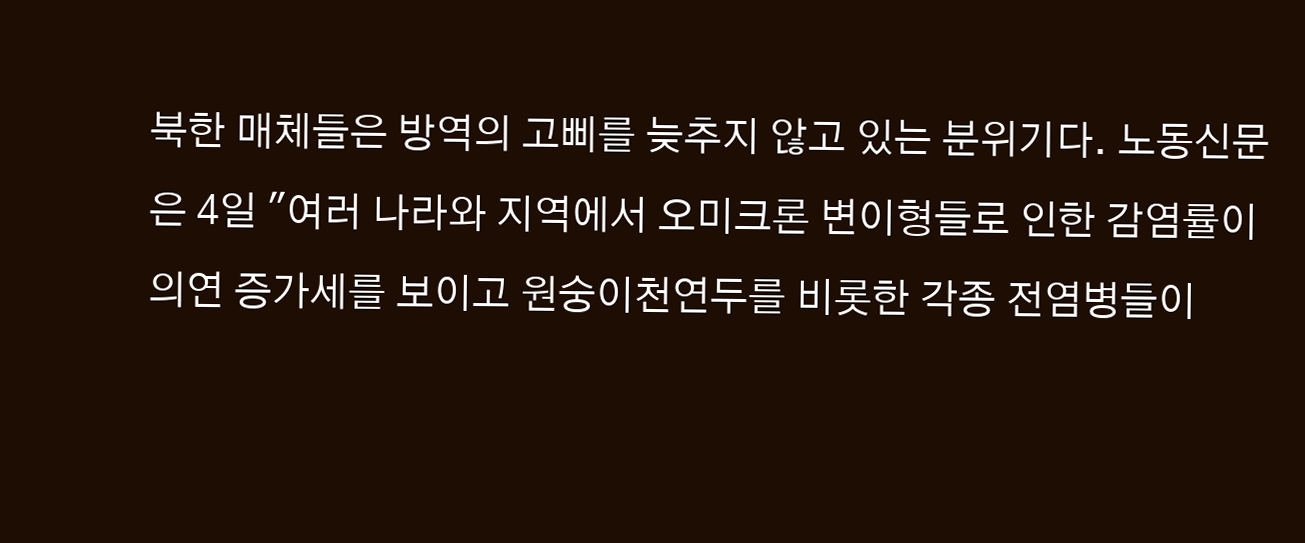북한 매체들은 방역의 고삐를 늦추지 않고 있는 분위기다. 노동신문은 4일 "여러 나라와 지역에서 오미크론 변이형들로 인한 감염률이 의연 증가세를 보이고 원숭이천연두를 비롯한 각종 전염병들이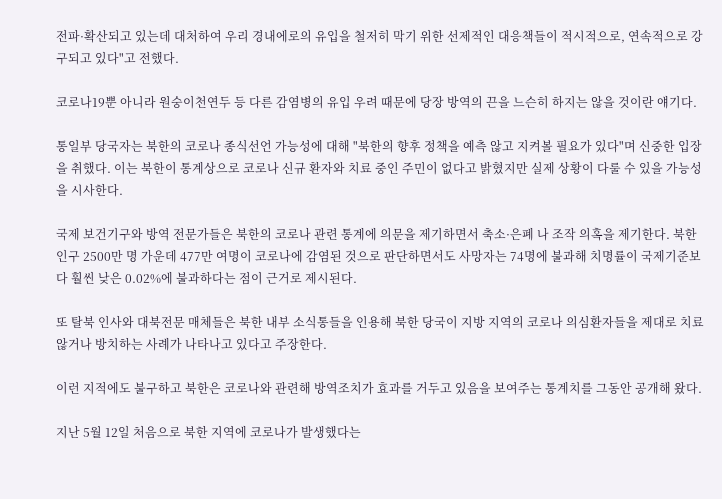전파·확산되고 있는데 대처하여 우리 경내에로의 유입을 철저히 막기 위한 선제적인 대응책들이 적시적으로, 연속적으로 강구되고 있다"고 전했다.

코로나19뿐 아니라 원숭이천연두 등 다른 감염병의 유입 우려 때문에 당장 방역의 끈을 느슨히 하지는 않을 것이란 얘기다.

통일부 당국자는 북한의 코로나 종식선언 가능성에 대해 "북한의 향후 정책을 예측 않고 지켜볼 필요가 있다"며 신중한 입장을 취했다. 이는 북한이 통계상으로 코로나 신규 환자와 치료 중인 주민이 없다고 밝혔지만 실제 상황이 다룰 수 있을 가능성을 시사한다.

국제 보건기구와 방역 전문가들은 북한의 코로나 관련 통계에 의문을 제기하면서 축소·은폐 나 조작 의혹을 제기한다. 북한 인구 2500만 명 가운데 477만 여명이 코로나에 감염된 것으로 판단하면서도 사망자는 74명에 불과해 치명률이 국제기준보다 훨씬 낮은 0.02%에 불과하다는 점이 근거로 제시된다.

또 탈북 인사와 대북전문 매체들은 북한 내부 소식통들을 인용해 북한 당국이 지방 지역의 코로나 의심환자들을 제대로 치료 않거나 방치하는 사례가 나타나고 있다고 주장한다.

이런 지적에도 불구하고 북한은 코로나와 관련해 방역조치가 효과를 거두고 있음을 보여주는 통계치를 그동안 공개해 왔다.

지난 5월 12일 처음으로 북한 지역에 코로나가 발생했다는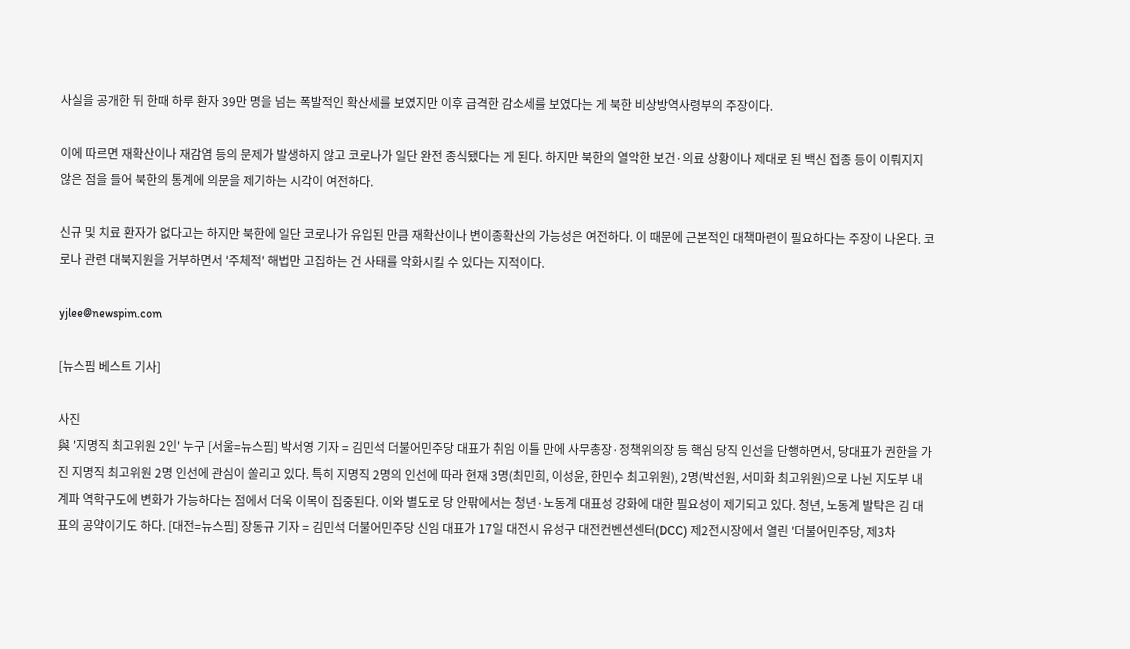사실을 공개한 뒤 한때 하루 환자 39만 명을 넘는 폭발적인 확산세를 보였지만 이후 급격한 감소세를 보였다는 게 북한 비상방역사령부의 주장이다.

이에 따르면 재확산이나 재감염 등의 문제가 발생하지 않고 코로나가 일단 완전 종식됐다는 게 된다. 하지만 북한의 열악한 보건·의료 상황이나 제대로 된 백신 접종 등이 이뤄지지 않은 점을 들어 북한의 통계에 의문을 제기하는 시각이 여전하다.

신규 및 치료 환자가 없다고는 하지만 북한에 일단 코로나가 유입된 만큼 재확산이나 변이종확산의 가능성은 여전하다. 이 때문에 근본적인 대책마련이 필요하다는 주장이 나온다. 코로나 관련 대북지원을 거부하면서 '주체적' 해법만 고집하는 건 사태를 악화시킬 수 있다는 지적이다.

yjlee@newspim.com

[뉴스핌 베스트 기사]

사진
與 '지명직 최고위원 2인' 누구 [서울=뉴스핌] 박서영 기자 = 김민석 더불어민주당 대표가 취임 이틀 만에 사무총장·정책위의장 등 핵심 당직 인선을 단행하면서, 당대표가 권한을 가진 지명직 최고위원 2명 인선에 관심이 쏠리고 있다. 특히 지명직 2명의 인선에 따라 현재 3명(최민희, 이성윤, 한민수 최고위원), 2명(박선원, 서미화 최고위원)으로 나뉜 지도부 내 계파 역학구도에 변화가 가능하다는 점에서 더욱 이목이 집중된다. 이와 별도로 당 안팎에서는 청년·노동계 대표성 강화에 대한 필요성이 제기되고 있다. 청년, 노동계 발탁은 김 대표의 공약이기도 하다. [대전=뉴스핌] 장동규 기자 = 김민석 더불어민주당 신임 대표가 17일 대전시 유성구 대전컨벤션센터(DCC) 제2전시장에서 열린 '더불어민주당, 제3차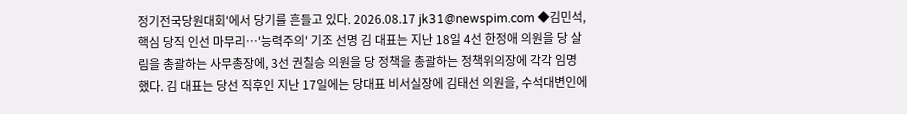정기전국당원대회'에서 당기를 흔들고 있다. 2026.08.17 jk31@newspim.com ◆김민석, 핵심 당직 인선 마무리…'능력주의' 기조 선명 김 대표는 지난 18일 4선 한정애 의원을 당 살림을 총괄하는 사무총장에, 3선 권칠승 의원을 당 정책을 총괄하는 정책위의장에 각각 임명했다. 김 대표는 당선 직후인 지난 17일에는 당대표 비서실장에 김태선 의원을, 수석대변인에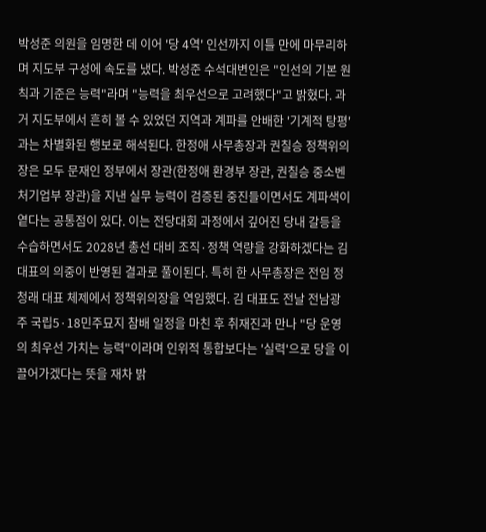박성준 의원을 임명한 데 이어 '당 4역' 인선까지 이틀 만에 마무리하며 지도부 구성에 속도를 냈다. 박성준 수석대변인은 "인선의 기본 원칙과 기준은 능력"라며 "능력을 최우선으로 고려했다"고 밝혔다. 과거 지도부에서 흔히 볼 수 있었던 지역과 계파를 안배한 '기계적 탕평'과는 차별화된 행보로 해석된다. 한정애 사무총장과 권칠승 정책위의장은 모두 문재인 정부에서 장관(한정애 환경부 장관, 권칠승 중소벤처기업부 장관)을 지낸 실무 능력이 검증된 중진들이면서도 계파색이 옅다는 공통점이 있다. 이는 전당대회 과정에서 깊어진 당내 갈등을 수습하면서도 2028년 총선 대비 조직·정책 역량을 강화하겠다는 김 대표의 의중이 반영된 결과로 풀이된다. 특히 한 사무총장은 전임 정청래 대표 체제에서 정책위의장을 역임했다. 김 대표도 전날 전남광주 국립5·18민주묘지 참배 일정을 마친 후 취재진과 만나 "당 운영의 최우선 가치는 능력"이라며 인위적 통합보다는 '실력'으로 당을 이끌어가겠다는 뜻을 재차 밝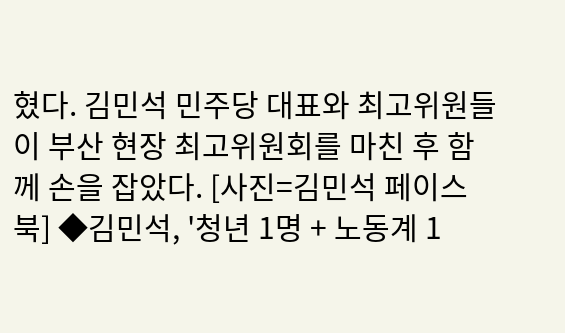혔다. 김민석 민주당 대표와 최고위원들이 부산 현장 최고위원회를 마친 후 함께 손을 잡았다. [사진=김민석 페이스북] ◆김민석, '청년 1명 + 노동계 1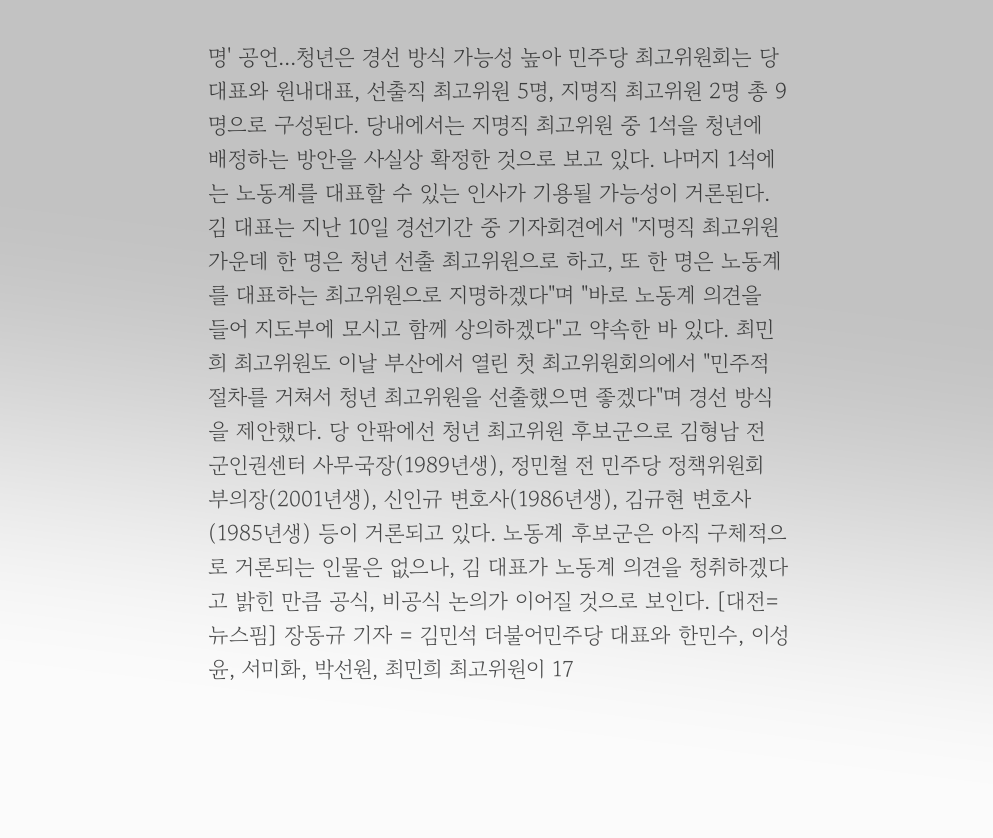명' 공언...청년은 경선 방식 가능성 높아 민주당 최고위원회는 당대표와 원내대표, 선출직 최고위원 5명, 지명직 최고위원 2명 총 9명으로 구성된다. 당내에서는 지명직 최고위원 중 1석을 청년에 배정하는 방안을 사실상 확정한 것으로 보고 있다. 나머지 1석에는 노동계를 대표할 수 있는 인사가 기용될 가능성이 거론된다. 김 대표는 지난 10일 경선기간 중 기자회견에서 "지명직 최고위원 가운데 한 명은 청년 선출 최고위원으로 하고, 또 한 명은 노동계를 대표하는 최고위원으로 지명하겠다"며 "바로 노동계 의견을 들어 지도부에 모시고 함께 상의하겠다"고 약속한 바 있다. 최민희 최고위원도 이날 부산에서 열린 첫 최고위원회의에서 "민주적 절차를 거쳐서 청년 최고위원을 선출했으면 좋겠다"며 경선 방식을 제안했다. 당 안팎에선 청년 최고위원 후보군으로 김형남 전 군인권센터 사무국장(1989년생), 정민철 전 민주당 정책위원회 부의장(2001년생), 신인규 변호사(1986년생), 김규현 변호사(1985년생) 등이 거론되고 있다. 노동계 후보군은 아직 구체적으로 거론되는 인물은 없으나, 김 대표가 노동계 의견을 청취하겠다고 밝힌 만큼 공식, 비공식 논의가 이어질 것으로 보인다. [대전=뉴스핌] 장동규 기자 = 김민석 더불어민주당 대표와 한민수, 이성윤, 서미화, 박선원, 최민희 최고위원이 17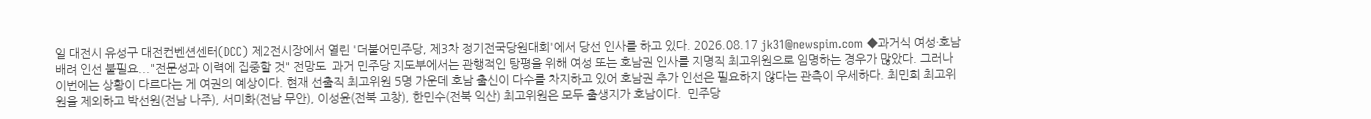일 대전시 유성구 대전컨벤션센터(DCC) 제2전시장에서 열린 '더불어민주당, 제3차 정기전국당원대회'에서 당선 인사를 하고 있다. 2026.08.17 jk31@newspim.com ◆과거식 여성·호남 배려 인선 불필요..."전문성과 이력에 집중할 것" 전망도  과거 민주당 지도부에서는 관행적인 탕평을 위해 여성 또는 호남권 인사를 지명직 최고위원으로 임명하는 경우가 많았다. 그러나 이번에는 상황이 다르다는 게 여권의 예상이다. 현재 선출직 최고위원 5명 가운데 호남 출신이 다수를 차지하고 있어 호남권 추가 인선은 필요하지 않다는 관측이 우세하다. 최민희 최고위원을 제외하고 박선원(전남 나주), 서미화(전남 무안), 이성윤(전북 고창), 한민수(전북 익산) 최고위원은 모두 출생지가 호남이다.  민주당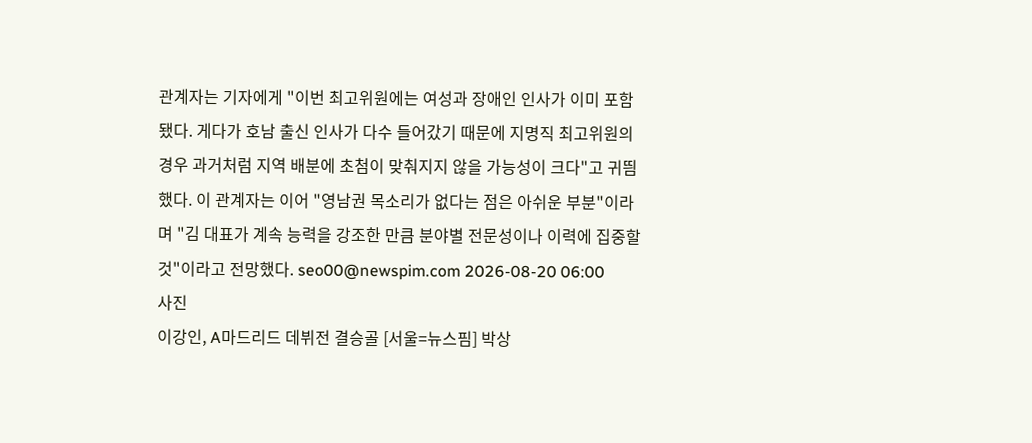관계자는 기자에게 "이번 최고위원에는 여성과 장애인 인사가 이미 포함됐다. 게다가 호남 출신 인사가 다수 들어갔기 때문에 지명직 최고위원의 경우 과거처럼 지역 배분에 초첨이 맞춰지지 않을 가능성이 크다"고 귀띔했다. 이 관계자는 이어 "영남권 목소리가 없다는 점은 아쉬운 부분"이라며 "김 대표가 계속 능력을 강조한 만큼 분야별 전문성이나 이력에 집중할 것"이라고 전망했다. seo00@newspim.com 2026-08-20 06:00
사진
이강인, A마드리드 데뷔전 결승골 [서울=뉴스핌] 박상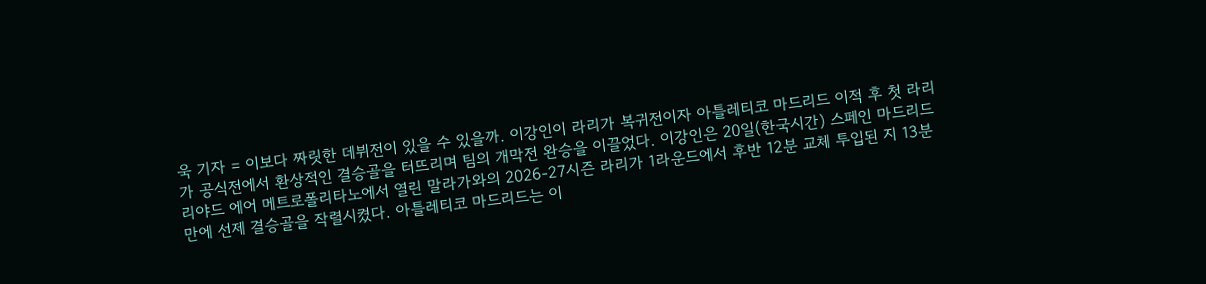욱 기자 = 이보다 짜릿한 데뷔전이 있을 수 있을까. 이강인이 라리가 복귀전이자 아틀레티코 마드리드 이적 후 첫 라리가 공식전에서 환상적인 결승골을 터뜨리며 팀의 개막전 완승을 이끌었다. 이강인은 20일(한국시간) 스페인 마드리드 리야드 에어 메트로폴리타노에서 열린 말라가와의 2026-27시즌 라리가 1라운드에서 후반 12분 교체 투입된 지 13분 만에 선제 결승골을 작렬시켰다. 아틀레티코 마드리드는 이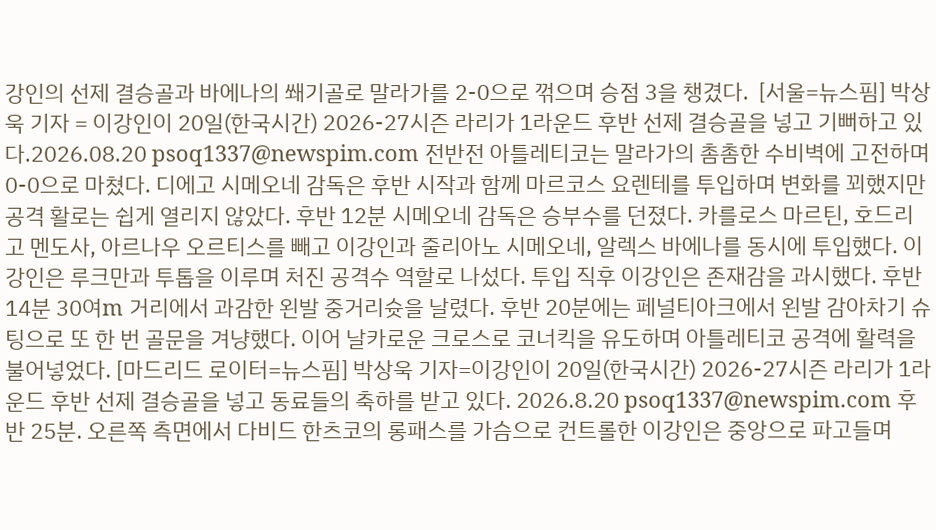강인의 선제 결승골과 바에나의 쐐기골로 말라가를 2-0으로 꺾으며 승점 3을 챙겼다.  [서울=뉴스핌] 박상욱 기자 = 이강인이 20일(한국시간) 2026-27시즌 라리가 1라운드 후반 선제 결승골을 넣고 기뻐하고 있다.2026.08.20 psoq1337@newspim.com 전반전 아틀레티코는 말라가의 촘촘한 수비벽에 고전하며 0-0으로 마쳤다. 디에고 시메오네 감독은 후반 시작과 함께 마르코스 요렌테를 투입하며 변화를 꾀했지만 공격 활로는 쉽게 열리지 않았다. 후반 12분 시메오네 감독은 승부수를 던졌다. 카를로스 마르틴, 호드리고 멘도사, 아르나우 오르티스를 빼고 이강인과 줄리아노 시메오네, 알렉스 바에나를 동시에 투입했다. 이강인은 루크만과 투톱을 이루며 처진 공격수 역할로 나섰다. 투입 직후 이강인은 존재감을 과시했다. 후반 14분 30여m 거리에서 과감한 왼발 중거리슛을 날렸다. 후반 20분에는 페널티아크에서 왼발 감아차기 슈팅으로 또 한 번 골문을 겨냥했다. 이어 날카로운 크로스로 코너킥을 유도하며 아틀레티코 공격에 활력을 불어넣었다. [마드리드 로이터=뉴스핌] 박상욱 기자=이강인이 20일(한국시간) 2026-27시즌 라리가 1라운드 후반 선제 결승골을 넣고 동료들의 축하를 받고 있다. 2026.8.20 psoq1337@newspim.com 후반 25분. 오른쪽 측면에서 다비드 한츠코의 롱패스를 가슴으로 컨트롤한 이강인은 중앙으로 파고들며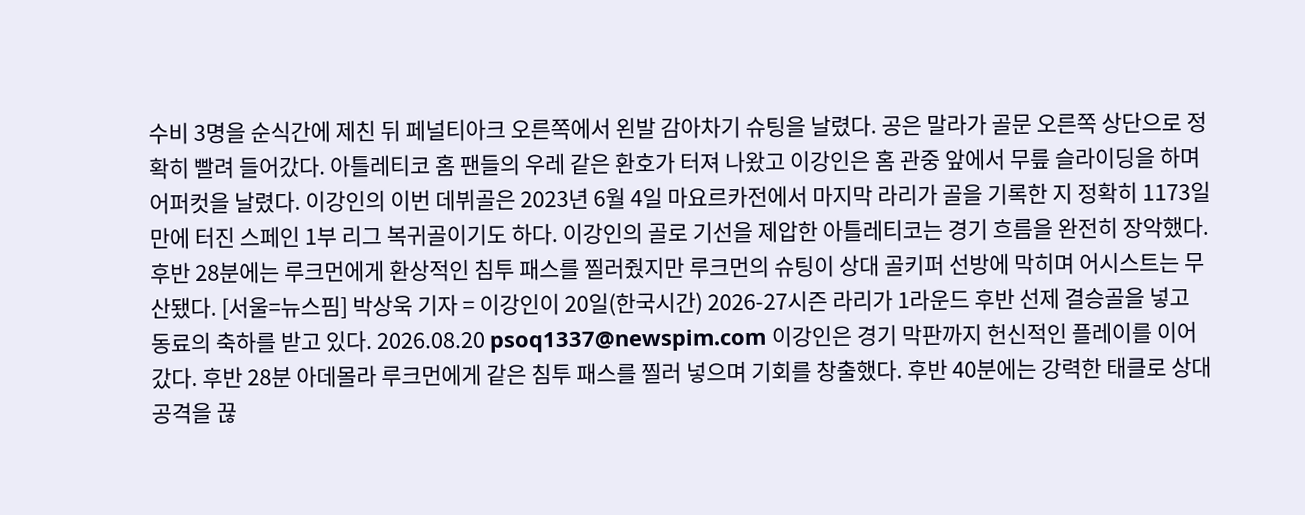수비 3명을 순식간에 제친 뒤 페널티아크 오른쪽에서 왼발 감아차기 슈팅을 날렸다. 공은 말라가 골문 오른쪽 상단으로 정확히 빨려 들어갔다. 아틀레티코 홈 팬들의 우레 같은 환호가 터져 나왔고 이강인은 홈 관중 앞에서 무릎 슬라이딩을 하며 어퍼컷을 날렸다. 이강인의 이번 데뷔골은 2023년 6월 4일 마요르카전에서 마지막 라리가 골을 기록한 지 정확히 1173일 만에 터진 스페인 1부 리그 복귀골이기도 하다. 이강인의 골로 기선을 제압한 아틀레티코는 경기 흐름을 완전히 장악했다. 후반 28분에는 루크먼에게 환상적인 침투 패스를 찔러줬지만 루크먼의 슈팅이 상대 골키퍼 선방에 막히며 어시스트는 무산됐다. [서울=뉴스핌] 박상욱 기자 = 이강인이 20일(한국시간) 2026-27시즌 라리가 1라운드 후반 선제 결승골을 넣고 동료의 축하를 받고 있다. 2026.08.20 psoq1337@newspim.com 이강인은 경기 막판까지 헌신적인 플레이를 이어갔다. 후반 28분 아데몰라 루크먼에게 같은 침투 패스를 찔러 넣으며 기회를 창출했다. 후반 40분에는 강력한 태클로 상대 공격을 끊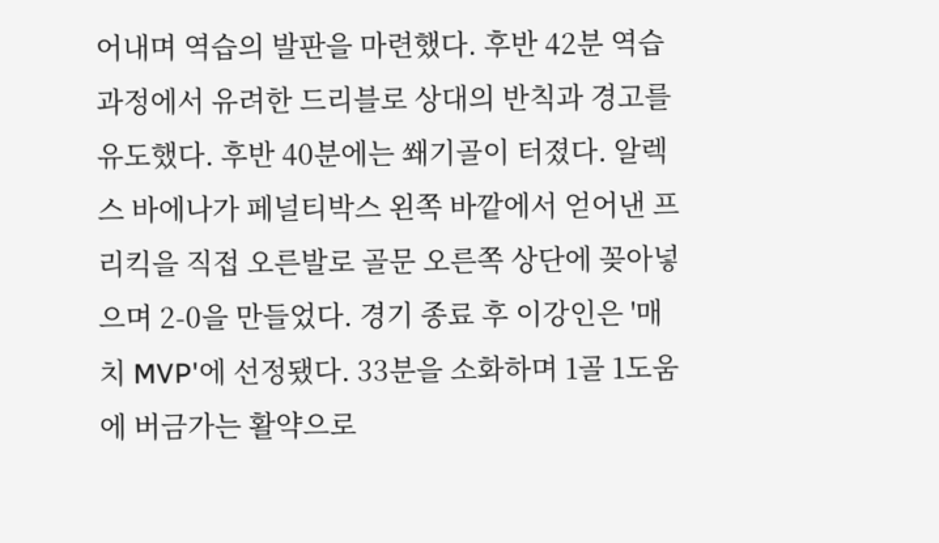어내며 역습의 발판을 마련했다. 후반 42분 역습 과정에서 유려한 드리블로 상대의 반칙과 경고를 유도했다. 후반 40분에는 쐐기골이 터졌다. 알렉스 바에나가 페널티박스 왼쪽 바깥에서 얻어낸 프리킥을 직접 오른발로 골문 오른쪽 상단에 꽂아넣으며 2-0을 만들었다. 경기 종료 후 이강인은 '매치 MVP'에 선정됐다. 33분을 소화하며 1골 1도움에 버금가는 활약으로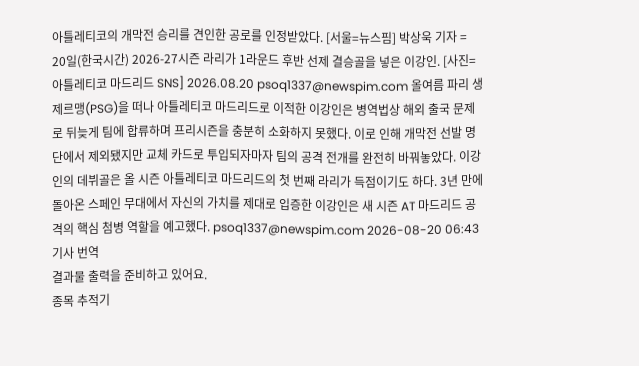아틀레티코의 개막전 승리를 견인한 공로를 인정받았다. [서울=뉴스핌] 박상욱 기자 = 20일(한국시간) 2026-27시즌 라리가 1라운드 후반 선제 결승골을 넣은 이강인. [사진=아틀레티코 마드리드 SNS] 2026.08.20 psoq1337@newspim.com 올여름 파리 생제르맹(PSG)을 떠나 아틀레티코 마드리드로 이적한 이강인은 병역법상 해외 출국 문제로 뒤늦게 팀에 합류하며 프리시즌을 충분히 소화하지 못했다. 이로 인해 개막전 선발 명단에서 제외됐지만 교체 카드로 투입되자마자 팀의 공격 전개를 완전히 바꿔놓았다. 이강인의 데뷔골은 올 시즌 아틀레티코 마드리드의 첫 번째 라리가 득점이기도 하다. 3년 만에 돌아온 스페인 무대에서 자신의 가치를 제대로 입증한 이강인은 새 시즌 AT 마드리드 공격의 핵심 첨병 역할을 예고했다. psoq1337@newspim.com 2026-08-20 06:43
기사 번역
결과물 출력을 준비하고 있어요.
종목 추적기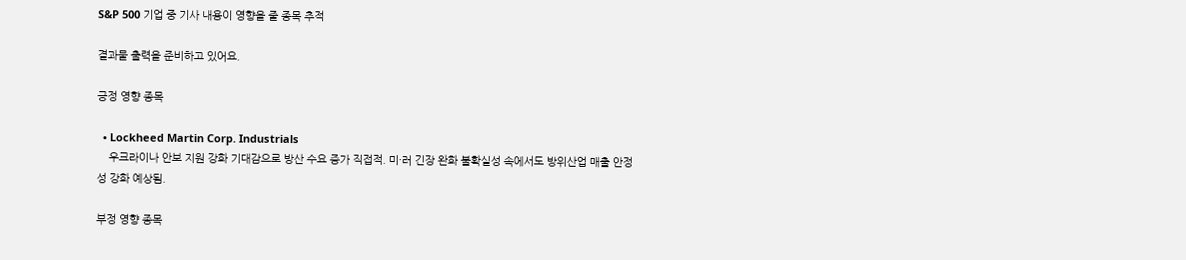S&P 500 기업 중 기사 내용이 영향을 줄 종목 추적

결과물 출력을 준비하고 있어요.

긍정 영향 종목

  • Lockheed Martin Corp. Industrials
    우크라이나 안보 지원 강화 기대감으로 방산 수요 증가 직접적. 미·러 긴장 완화 불확실성 속에서도 방위산업 매출 안정성 강화 예상됨.

부정 영향 종목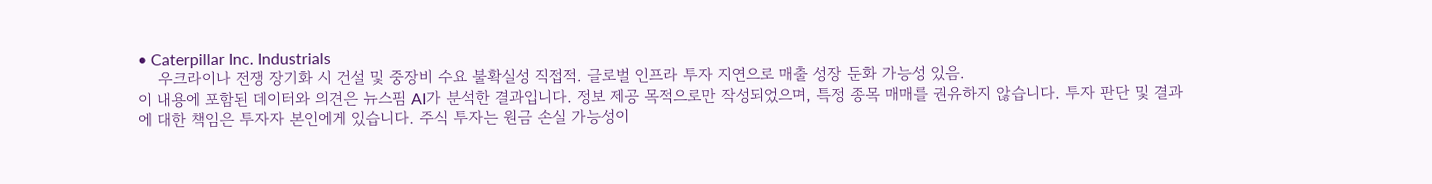• Caterpillar Inc. Industrials
    우크라이나 전쟁 장기화 시 건설 및 중장비 수요 불확실성 직접적. 글로벌 인프라 투자 지연으로 매출 성장 둔화 가능성 있음.
이 내용에 포함된 데이터와 의견은 뉴스핌 AI가 분석한 결과입니다. 정보 제공 목적으로만 작성되었으며, 특정 종목 매매를 권유하지 않습니다. 투자 판단 및 결과에 대한 책임은 투자자 본인에게 있습니다. 주식 투자는 원금 손실 가능성이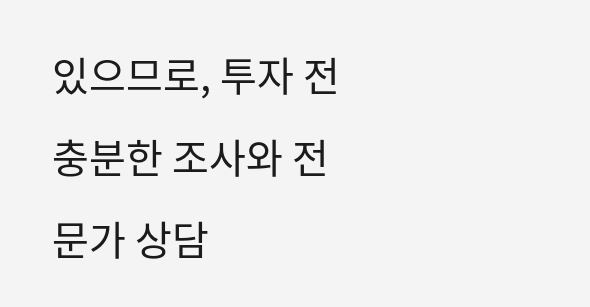있으므로, 투자 전 충분한 조사와 전문가 상담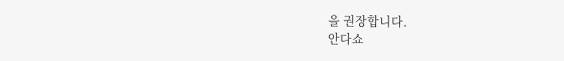을 권장합니다.
안다쇼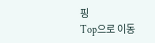핑
Top으로 이동